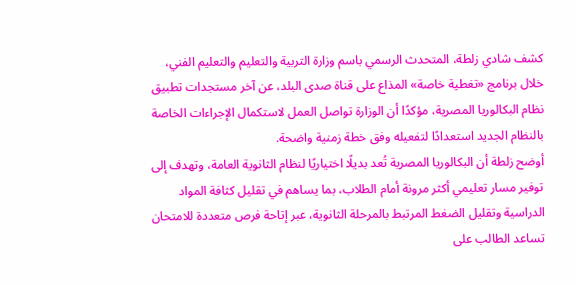كشف شادي زلطة، المتحدث الرسمي باسم وزارة التربية والتعليم والتعليم الفني، خلال برنامج «تغطية خاصة» المذاع على قناة صدى البلد، عن آخر مستجدات تطبيق نظام البكالوريا المصرية، مؤكدًا أن الوزارة تواصل العمل لاستكمال الإجراءات الخاصة بالنظام الجديد استعدادًا لتفعيله وفق خطة زمنية واضحة.
أوضح زلطة أن البكالوريا المصرية تُعد بديلًا اختياريًا لنظام الثانوية العامة، وتهدف إلى توفير مسار تعليمي أكثر مرونة أمام الطلاب، بما يساهم في تقليل كثافة المواد الدراسية وتقليل الضغط المرتبط بالمرحلة الثانوية، عبر إتاحة فرص متعددة للامتحان تساعد الطالب على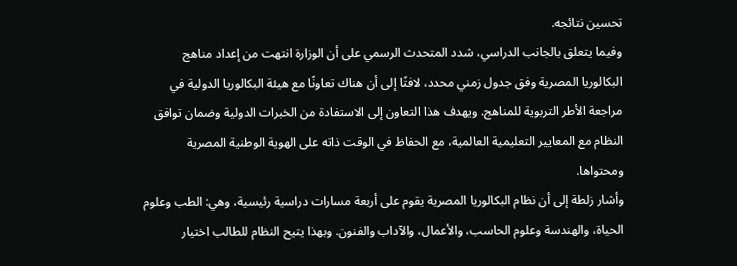تحسين نتائجه.
وفيما يتعلق بالجانب الدراسي، شدد المتحدث الرسمي على أن الوزارة انتهت من إعداد مناهج البكالوريا المصرية وفق جدول زمني محدد، لافتًا إلى أن هناك تعاونًا مع هيئة البكالوريا الدولية في مراجعة الأطر التربوية للمناهج. ويهدف هذا التعاون إلى الاستفادة من الخبرات الدولية وضمان توافق النظام مع المعايير التعليمية العالمية، مع الحفاظ في الوقت ذاته على الهوية الوطنية المصرية ومحتواها.
وأشار زلطة إلى أن نظام البكالوريا المصرية يقوم على أربعة مسارات دراسية رئيسية، وهي: الطب وعلوم الحياة، والهندسة وعلوم الحاسب، والأعمال، والآداب والفنون. وبهذا يتيح النظام للطالب اختيار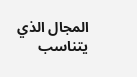المجال الذي يتناسب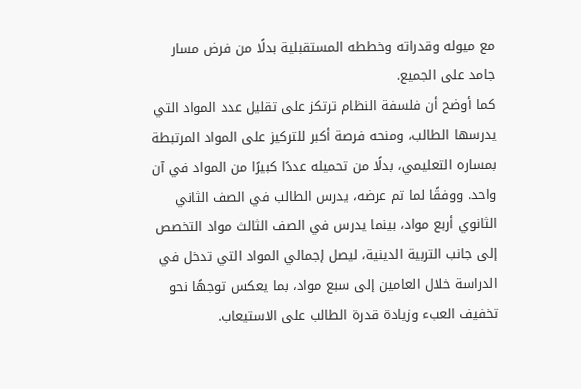مع ميوله وقدراته وخططه المستقبلية بدلًا من فرض مسار جامد على الجميع.
كما أوضح أن فلسفة النظام ترتكز على تقليل عدد المواد التي يدرسها الطالب، ومنحه فرصة أكبر للتركيز على المواد المرتبطة بمساره التعليمي، بدلًا من تحميله عددًا كبيرًا من المواد في آن واحد. ووفقًا لما تم عرضه، يدرس الطالب في الصف الثاني الثانوي أربع مواد، بينما يدرس في الصف الثالث مواد التخصص إلى جانب التربية الدينية، ليصل إجمالي المواد التي تدخل في الدراسة خلال العامين إلى سبع مواد، بما يعكس توجهًا نحو تخفيف العبء وزيادة قدرة الطالب على الاستيعاب.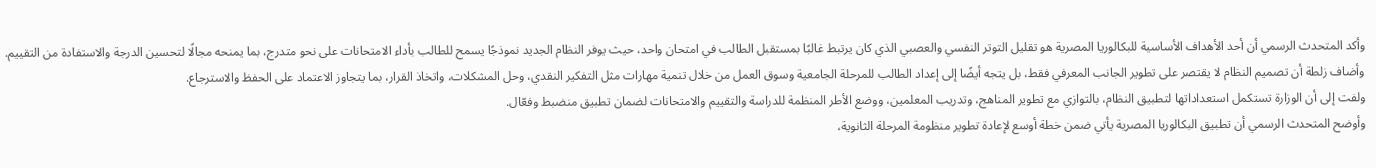وأكد المتحدث الرسمي أن أحد الأهداف الأساسية للبكالوريا المصرية هو تقليل التوتر النفسي والعصبي الذي كان يرتبط غالبًا بمستقبل الطالب في امتحان واحد، حيث يوفر النظام الجديد نموذجًا يسمح للطالب بأداء الامتحانات على نحو متدرج، بما يمنحه مجالًا لتحسين الدرجة والاستفادة من التقييم.
وأضاف زلطة أن تصميم النظام لا يقتصر على تطوير الجانب المعرفي فقط، بل يتجه أيضًا إلى إعداد الطالب للمرحلة الجامعية وسوق العمل من خلال تنمية مهارات مثل التفكير النقدي، وحل المشكلات، واتخاذ القرار، بما يتجاوز الاعتماد على الحفظ والاسترجاع.
ولفت إلى أن الوزارة تستكمل استعداداتها لتطبيق النظام، بالتوازي مع تطوير المناهج، وتدريب المعلمين، ووضع الأطر المنظمة للدراسة والتقييم والامتحانات لضمان تطبيق منضبط وفعّال.
وأوضح المتحدث الرسمي أن تطبيق البكالوريا المصرية يأتي ضمن خطة أوسع لإعادة تطوير منظومة المرحلة الثانوية،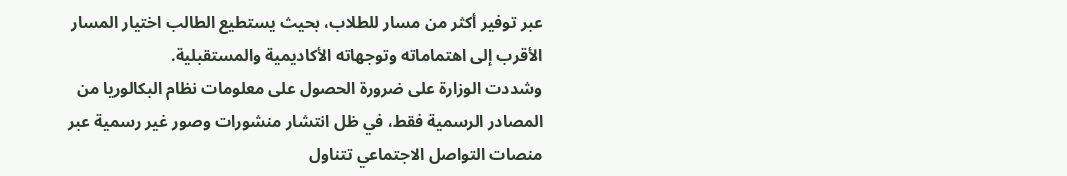عبر توفير أكثر من مسار للطلاب، بحيث يستطيع الطالب اختيار المسار الأقرب إلى اهتماماته وتوجهاته الأكاديمية والمستقبلية.
وشددت الوزارة على ضرورة الحصول على معلومات نظام البكالوريا من المصادر الرسمية فقط، في ظل انتشار منشورات وصور غير رسمية عبر منصات التواصل الاجتماعي تتناول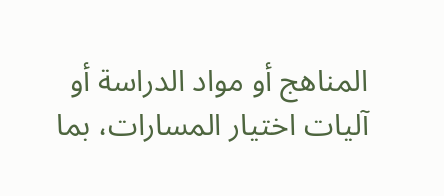المناهج أو مواد الدراسة أو آليات اختيار المسارات، بما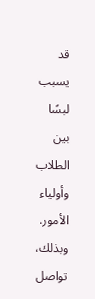قد يسبب لبسًا بين الطلاب وأولياء الأمور.
وبذلك، تواصل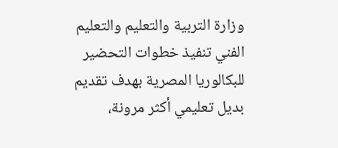وزارة التربية والتعليم والتعليم الفني تنفيذ خطوات التحضير للبكالوريا المصرية بهدف تقديم بديل تعليمي أكثر مرونة،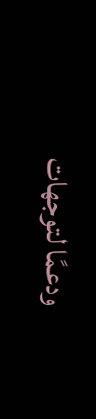ودعمًا لتوجهات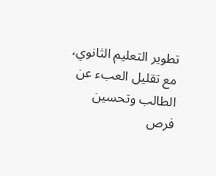تطوير التعليم الثانوي، مع تقليل العبء عن الطالب وتحسين فرص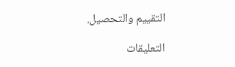التقييم والتحصيل.

التعليقات